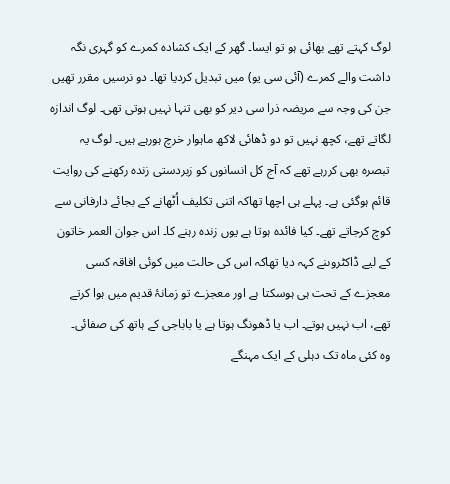لوگ کہتے تھے بھائی ہو تو ایسا۔ گھر کے ایک کشادہ کمرے کو گہری نگہ داشت والے کمرے (آئی سی یو) میں تبدیل کردیا تھا۔ دو نرسیں مقرر تھیں جن کی وجہ سے مریضہ ذرا سی دیر کو بھی تنہا نہیں ہوتی تھی۔ لوگ اندازہ لگاتے تھے، کچھ نہیں تو دو ڈھائی لاکھ ماہوار خرچ ہورہے ہیں۔ لوگ یہ تبصرہ بھی کررہے تھے کہ آج کل انسانوں کو زبردستی زندہ رکھنے کی روایت قائم ہوگئی ہے۔ پہلے ہی اچھا تھاکہ اتنی تکلیف اُٹھانے کے بجائے دارفانی سے کوچ کرجاتے تھے۔ کیا فائدہ ہوتا ہے یوں زندہ رہنے کا۔ اس جوان العمر خاتون کے لیے ڈاکٹروںنے کہہ دیا تھاکہ اس کی حالت میں کوئی افاقہ کسی معجزے کے تحت ہی ہوسکتا ہے اور معجزے تو زمانۂ قدیم میں ہوا کرتے تھے، اب نہیں ہوتے۔ اب یا ڈھونگ ہوتا ہے یا باباجی کے ہاتھ کی صفائی۔
وہ کئی ماہ تک دہلی کے ایک مہنگے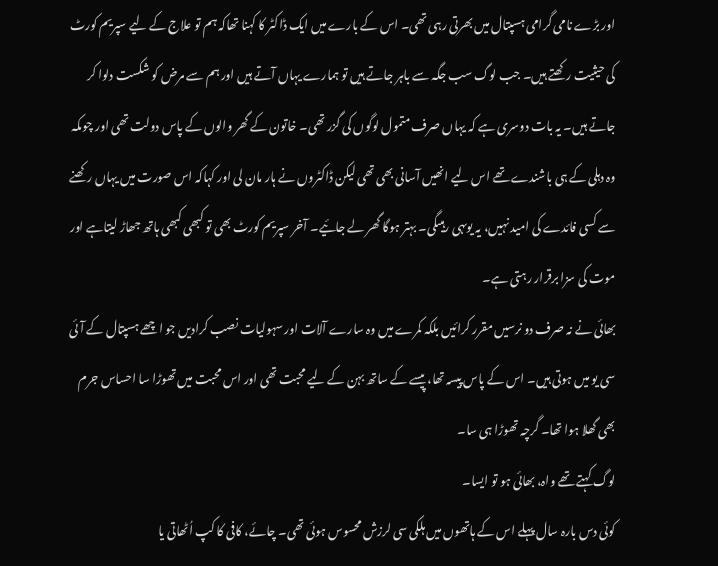اور بڑے نامی گرامی ہسپتال میں بھرتی رہی تھی۔ اس کے بارے میں ایک ڈاکٹر کا کہنا تھاکہ ہم تو علاج کے لیے سپریم کورٹ کی حیثیت رکھتے ہیں۔ جب لوگ سب جگہ سے باہر جاتے ہیں تو ہمارے یہاں آتے ہیں اور ہم سے مرض کو شکست دلوا کر جاتے ہیں۔ یہ بات دوسری ہے کہ یہاں صرف متمول لوگوں کی گزر تھی۔ خاتون کے گھر والوں کے پاس دولت تھی اور چوںکہ وہ دہلی کے ہی باشندے تھے اس لیے انھیں آسانی بھی تھی لیکن ڈاکٹروں نے ہار مان لی اور کہاکہ اس صورت میں یہاں رکھنے سے کسی فائدے کی امید نہیں، یہ یوںہی رہیںگی۔ بہتر ہوگا گھر لے جائیے۔ آخر سپریم کورٹ بھی تو کبھی کبھی ہاتھ جھاڑ لیتاہے اور موت کی سزا برقرار رہتی ہے۔
بھائی نے نہ صرف دو نرسیں مقرر کرائیں بلکہ کمرے میں وہ سارے آلات اور سہولیات نصب کرادیں جو اچھے ہسپتال کے آئی سی یو میں ہوتی ہیں۔ اس کے پاس پیسہ تھا، پیسے کے ساتھ بہن کے لیے محبت تھی اور اس محبت میں تھوڑا سا احساس جرم بھی گھلا ہوا تھا۔ گرچہ تھوڑا ہی سا۔
لوگ کہتے تھے واہ، بھائی ہو تو ایسا۔
کوئی دس بارہ سال پہلے اس کے ہاتھوں میں ہلکی سی لرزش محسوس ہوئی تھی۔ چائے، کافی کا کپ اُٹھاتی یا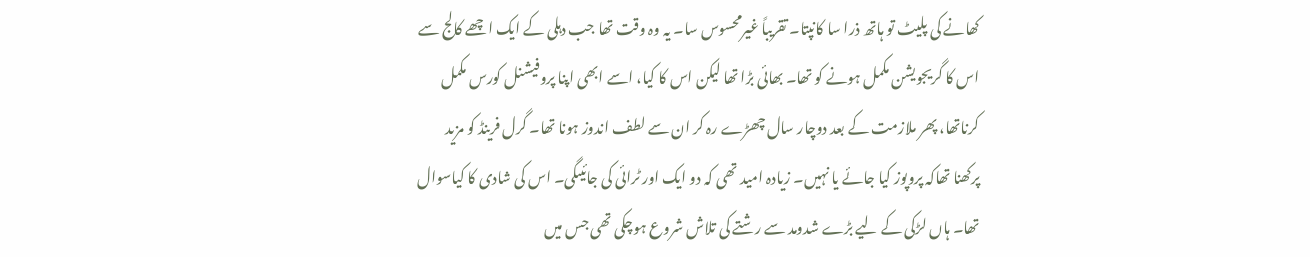کھانے کی پلیٹ تو ہاتھ ذرا سا کانپتا۔ تقریباً غیرمحسوس سا۔ یہ وہ وقت تھا جب دہلی کے ایک اچھے کالج سے اس کا گریجویشن مکمل ہونے کو تھا۔ بھائی بڑا تھا لیکن اس کا کیا، اسے ابھی اپنا پروفیشنل کورس مکمل کرناتھا، پھر ملازمت کے بعد دوچار سال چھڑے رہ کر ان سے لطف اندوز ہونا تھا۔ گرل فرینڈ کو مزید پرکھنا تھاکہ پروپوز کیا جائے یا نہیں۔ زیادہ امید تھی کہ دو ایک اور ٹرائی کی جائیںگی۔ اس کی شادی کا کیاسوال تھا۔ ہاں لڑکی کے لیے بڑے شدومد سے رشتے کی تلاش شروع ہوچکی تھی جس میں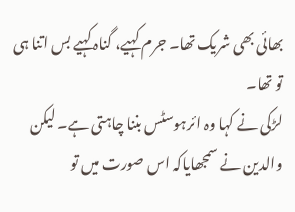بھائی بھی شریک تھا۔ جرم کہیے، گناہ کہیے بس اتنا ہی تو تھا۔
لڑکی نے کہا وہ ائرہوسٹس بننا چاہتی ہے۔ لیکن والدین نے سمجھایاکہ اس صورت میں تو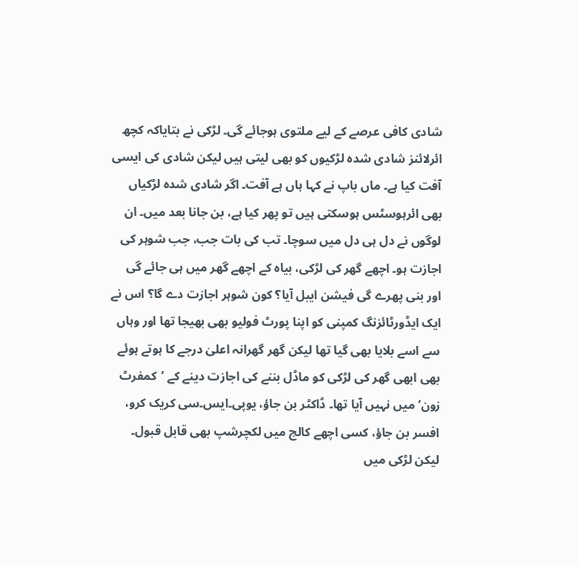شادی کافی عرصے کے لیے ملتوی ہوجائے گی۔ لڑکی نے بتایاکہ کچھ ائرلائنز شادی شدہ لڑکیوں کو بھی لیتی ہیں لیکن شادی کی ایسی آفت کیا ہے۔ ماں باپ نے کہا ہاں ہے آفت۔ اگر شادی شدہ لڑکیاں بھی ائرہوسٹس ہوسکتی ہیں تو پھر کیا ہے، بن جانا بعد میں۔ ان لوگوں نے دل ہی دل میں سوچا۔ تب کی بات جب، جب شوہر کی اجازت ہو۔ اچھے گھر کی لڑکی، بیاہ کے اچھے گھر میں ہی جائے گی اور بنی پھرے گی فیشن ایبل آیا؟ کون شوہر اجازت دے گا؟ اس نے ایک ایڈورٹائزنگ کمپنی کو اپنا پورٹ فولیو بھی بھیجا تھا اور وہاں سے اسے بلایا بھی گیا تھا لیکن گھر گھرانہ اعلیٰ درجے کا ہوتے ہوئے بھی ابھی گھر کی لڑکی کو ماڈل بننے کی اجازت دینے کے ’کمفرٹ زون‘ میں نہیں آیا تھا۔ ڈاکٹر بن جاؤ، یوپی۔ایس۔سی کریک کرو، افسر بن جاؤ، کسی اچھے کالج میں لکچرشپ بھی قابل قبول۔ لیکن لڑکی میں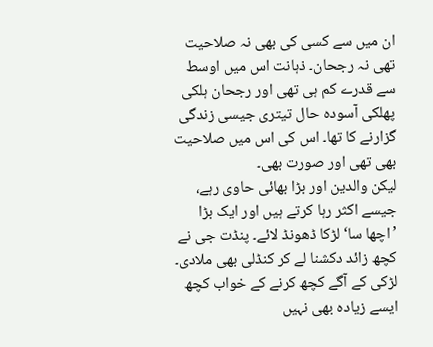ان میں سے کسی کی بھی نہ صلاحیت تھی نہ رجحان۔ ذہانت اس میں اوسط سے قدرے کم ہی تھی اور رجحان ہلکی پھلکی آسودہ حال تیتری جیسی زندگی گزارنے کا تھا۔ اس کی اس میں صلاحیت بھی تھی اور صورت بھی۔
لیکن والدین اور بڑا بھائی حاوی رہے، جیسے اکثر رہا کرتے ہیں اور ایک بڑا ’اچھا سا‘ لڑکا ڈھونڈ لائے۔ پنڈت جی نے کچھ زائد دکشنا لے کر کنڈلی بھی ملادی۔ لڑکی کے آگے کچھ کرنے کے خواب کچھ ایسے زیادہ بھی نہیں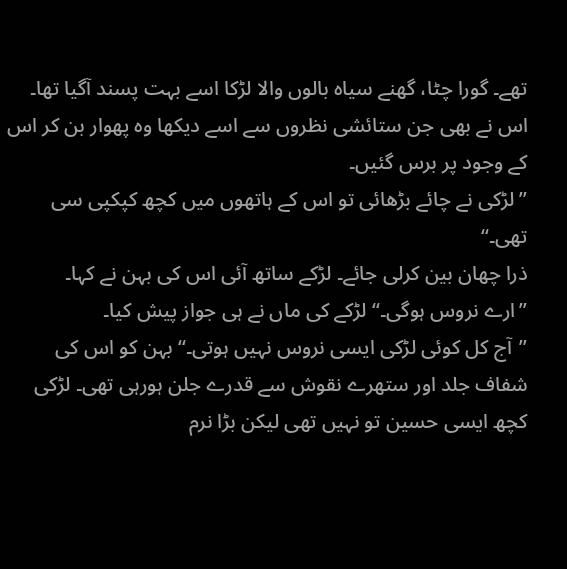تھے۔ گورا چٹا، گھنے سیاہ بالوں والا لڑکا اسے بہت پسند آگیا تھا۔ اس نے بھی جن ستائشی نظروں سے اسے دیکھا وہ پھوار بن کر اس کے وجود پر برس گئیں۔
’’لڑکی نے چائے بڑھائی تو اس کے ہاتھوں میں کچھ کپکپی سی تھی۔‘‘
ذرا چھان بین کرلی جائے۔ لڑکے ساتھ آئی اس کی بہن نے کہا۔
’’ارے نروس ہوگی۔‘‘ لڑکے کی ماں نے ہی جواز پیش کیا۔
’’آج کل کوئی لڑکی ایسی نروس نہیں ہوتی۔‘‘ بہن کو اس کی شفاف جلد اور ستھرے نقوش سے قدرے جلن ہورہی تھی۔ لڑکی کچھ ایسی حسین تو نہیں تھی لیکن بڑا نرم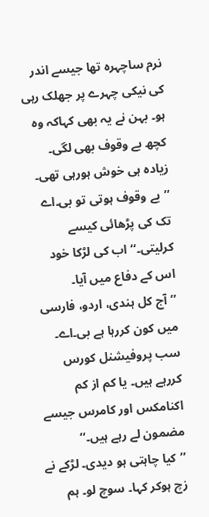نرم ساچہرہ تھا جیسے اندر کی نیکی چہرے پر جھلک رہی ہو۔ بہن نے یہ بھی کہاکہ وہ کچھ بے وقوف بھی لگی۔ زیادہ ہی خوش ہورہی تھی۔ ’’بے وقوف ہوتی تو بی۔اے تک کی پڑھائی کیسے کرلیتی۔‘‘ اب کی لڑکا خود اس کے دفاع میں آیا۔
’’آج کل ہندی، اردو، فارسی میں کون کررہا ہے بی۔اے۔ سب پروفیشنل کورس کررہے ہیں۔ یا کم از کم اکنامکس اور کامرس جیسے مضمون لے رہے ہیں۔‘‘
’’کیا چاہتی ہو دیدی۔ لڑکے نے زچ ہوکر کہا۔ سوچ لو۔ ہم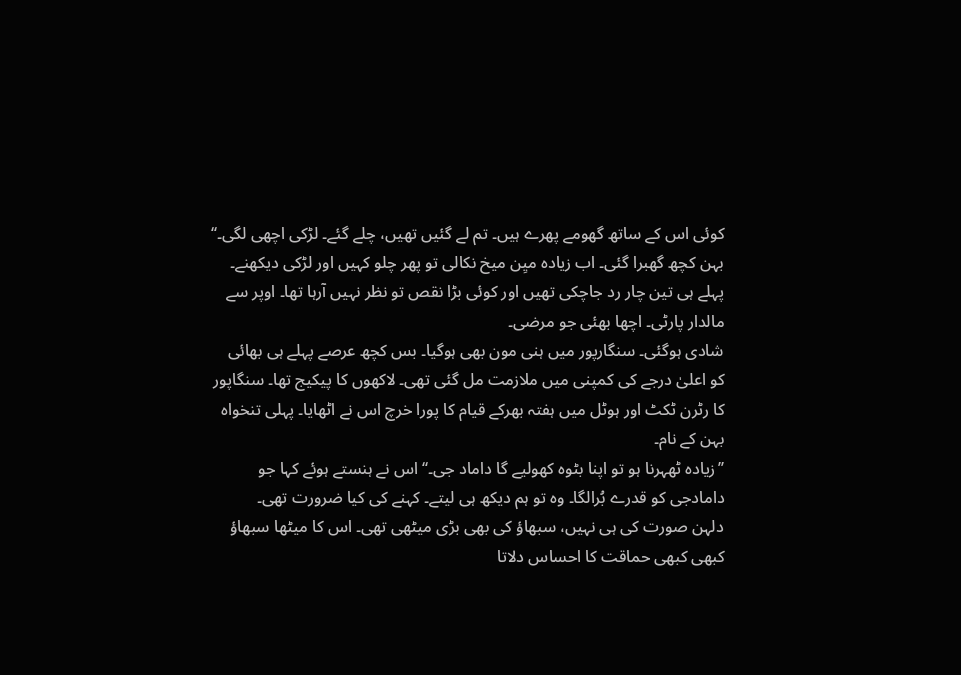کوئی اس کے ساتھ گھومے پھرے ہیں۔ تم لے گئیں تھیں، چلے گئے۔ لڑکی اچھی لگی۔‘‘
بہن کچھ گھبرا گئی۔ اب زیادہ میِن میخ نکالی تو پھر چلو کہیں اور لڑکی دیکھنے۔ پہلے ہی تین چار رد جاچکی تھیں اور کوئی بڑا نقص تو نظر نہیں آرہا تھا۔ اوپر سے مالدار پارٹی۔ اچھا بھئی جو مرضی۔
شادی ہوگئی۔ سنگارپور میں ہنی مون بھی ہوگیا۔ بس کچھ عرصے پہلے ہی بھائی کو اعلیٰ درجے کی کمپنی میں ملازمت مل گئی تھی۔ لاکھوں کا پیکیج تھا۔ سنگاپور کا رٹرن ٹکٹ اور ہوٹل میں ہفتہ بھرکے قیام کا پورا خرچ اس نے اٹھایا۔ پہلی تنخواہ بہن کے نام۔
’’زیادہ ٹھہرنا ہو تو اپنا بٹوہ کھولیے گا داماد جی۔‘‘ اس نے ہنستے ہوئے کہا جو دامادجی کو قدرے بُرالگا۔ وہ تو ہم دیکھ ہی لیتے۔ کہنے کی کیا ضرورت تھی۔
دلہن صورت کی ہی نہیں، سبھاؤ کی بھی بڑی میٹھی تھی۔ اس کا میٹھا سبھاؤ کبھی کبھی حماقت کا احساس دلاتا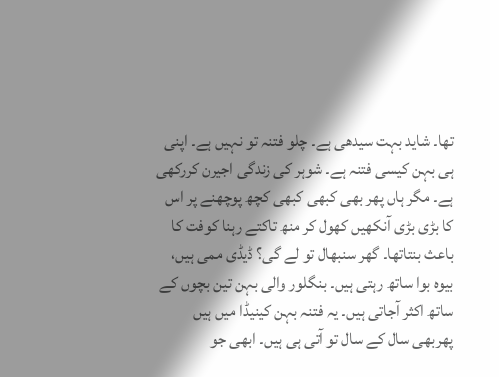تھا۔ شاید بہت سیدھی ہے۔ چلو فتنہ تو نہیں ہے۔ اپنی ہی بہن کیسی فتنہ ہے۔ شوہر کی زندگی اجیرن کررکھی ہے۔ مگر ہاں پھر بھی کبھی کبھی کچھ پوچھنے پر اس کا بڑی بڑی آنکھیں کھول کر منھ تاکتے رہنا کوفت کا باعث بنتاتھا۔ گھر سنبھال تو لے گی؟ ڈیڈی ممی ہیں، بیوہ بوا ساتھ رہتی ہیں۔ بنگلور والی بہن تین بچوں کے ساتھ اکثر آجاتی ہیں۔ یہ فتنہ بہن کینیڈا میں ہیں پھربھی سال کے سال تو آتی ہی ہیں۔ ابھی جو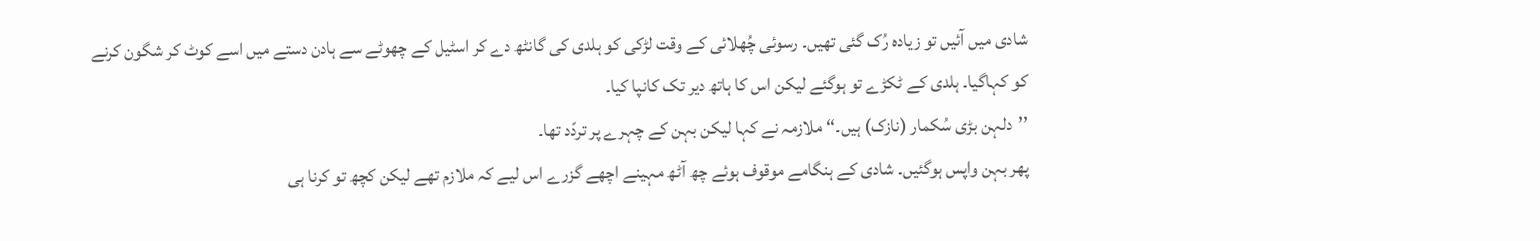شادی میں آئیں تو زیادہ رُک گئی تھیں۔ رسوئی چُھلائی کے وقت لڑکی کو ہلدی کی گانٹھ دے کر اسٹیل کے چھوٹے سے ہادن دستے میں اسے کوٹ کر شگون کرنے کو کہاگیا۔ ہلدی کے ٹکڑے تو ہوگئے لیکن اس کا ہاتھ دیر تک کانپا کیا۔
’’دلہن بڑی سُکمار (نازک) ہیں۔‘‘ ملازمہ نے کہا لیکن بہن کے چہرے پر تردّد تھا۔
پھر بہن واپس ہوگئیں۔ شادی کے ہنگامے موقوف ہوئے چھ آٹھ مہینے اچھے گزرے اس لیے کہ ملازم تھے لیکن کچھ تو کرنا ہی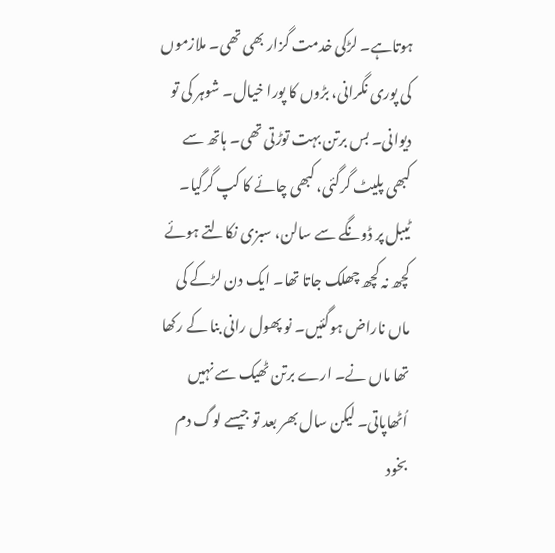ہوتاہے۔ لڑکی خدمت گزار بھی تھی۔ ملازموں کی پوری نگرانی، بڑوں کا پورا خیال۔ شوہر کی تو دیوانی۔ بس برتن بہت توڑتی تھی۔ ہاتھ سے کبھی پلیٹ گرگئی، کبھی چائے کا کپ گرگیا۔ ٹیبل پر ڈونگے سے سالن، سبزی نکالتے ہوئے کچھ نہ کچھ چھلک جاتا تھا۔ ایک دن لڑکے کی ماں ناراض ہوگئیں۔ نو پھول رانی بنا کے رکھا تھا ماں نے۔ ارے برتن ٹھیک سے نہیں اُٹھاپاتی۔ لیکن سال بھر بعد تو جیسے لوگ دم بخود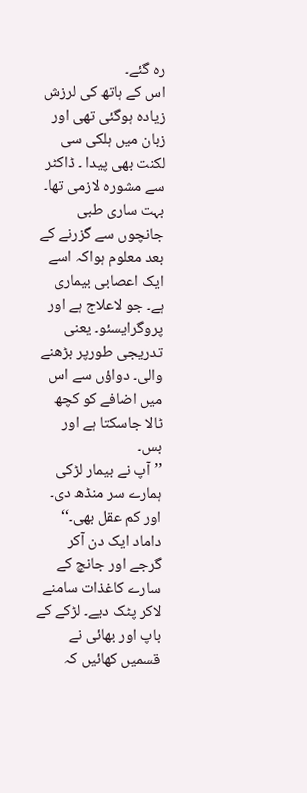رہ گئے۔
اس کے ہاتھ کی لرزش زیادہ ہوگئی تھی اور زبان میں ہلکی سی لکنت بھی پیدا ۔ ڈاکٹر سے مشورہ لازمی تھا۔ بہت ساری طبی جانچوں سے گزرنے کے بعد معلوم ہواکہ اسے ایک اعصابی بیماری ہے۔ جو لاعلاج ہے اور پروگرایسئو۔ یعنی تدریجی طورپر بڑھنے والی۔ دواؤں سے اس میں اضافے کو کچھ ٹالا جاسکتا ہے اور بس۔
’’آپ نے بیمار لڑکی ہمارے سر منڈھ دی۔ اور کم عقل بھی۔‘‘
داماد ایک دن آکر گرجے اور جانچ کے سارے کاغذات سامنے لاکر پٹک دیے۔ لڑکے کے باپ اور بھائی نے قسمیں کھائیں کہ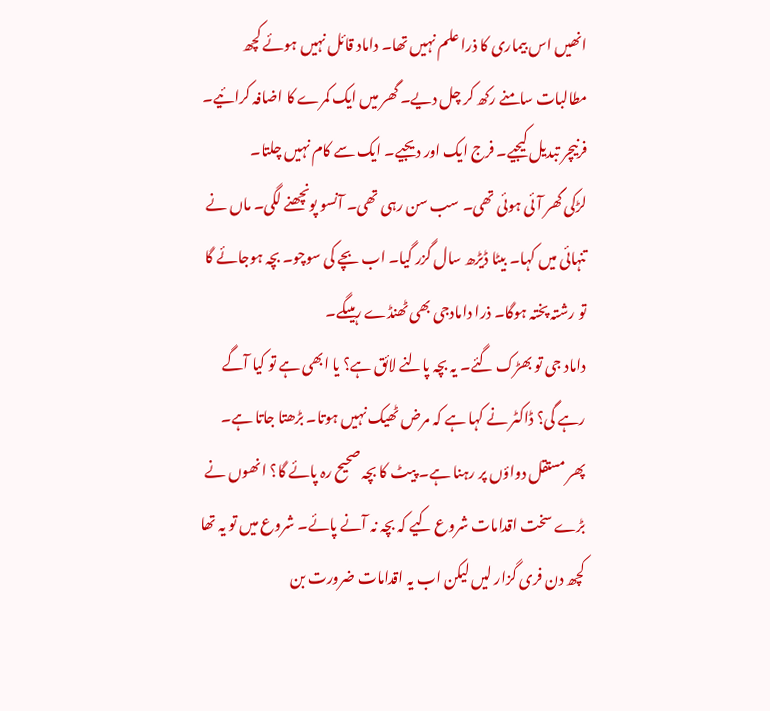انھیں اس بیماری کا ذرا علم نہیں تھا۔ داماد قائل نہیں ہوئے کچھ مطالبات سامنے رکھ کر چل دیے۔ گھر میں ایک کمرے کا اضافہ کرائیے۔ فرنیچر تبدیل کیجیے۔ فرج ایک اور دیجیے۔ ایک سے کام نہیں چلتا۔
لڑکی گھر آئی ہوئی تھی۔ سب سن رہی تھی۔ آنسو پونچھنے لگی۔ ماں نے تنہائی میں کہا۔ بیٹا ڈیڑھ سال گزر گیا۔ اب بچے کی سوچو۔ بچہ ہوجائے گا تو رشتہ پختہ ہوگا۔ ذرا دامادجی بھی ٹھنڈے رہیںگے۔
داماد جی تو بھڑک گئے۔ یہ بچہ پالنے لائق ہے؟ یا ابھی ہے تو کیا آگے رہے گی؟ ڈاکٹر نے کہا ہے کہ مرض ٹھیک نہیں ہوتا۔ بڑھتا جاتا ہے۔ پھر مستقل دواؤں پر رہنا ہے۔ پیٹ کا بچہ صحیح رہ پائے گا؟ انھوں نے بڑے سخت اقدامات شروع کیے کہ بچہ نہ آنے پائے۔ شروع میں تو یہ تھا کچھ دن فری گزار لیں لیکن اب یہ اقدامات ضرورت بن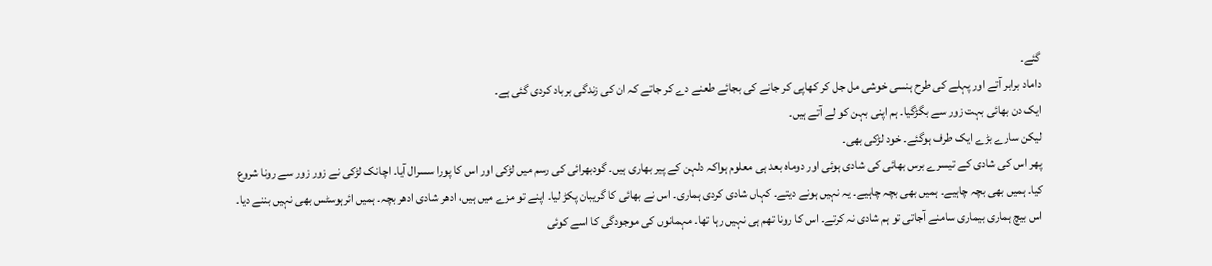گئے۔
داماد برابر آتے اور پہلے کی طرح ہنسی خوشی مل جل کر کھاپی کر جانے کی بجائے طعنے دے کر جاتے کہ ان کی زندگی برباد کردی گئی ہے۔
ایک دن بھائی بہت زور سے بگڑگیا۔ ہم اپنی بہن کو لے آتے ہیں۔
لیکن سارے بڑے ایک طرف ہوگئے۔ خود لڑکی بھی۔
پھر اس کی شادی کے تیسرے برس بھائی کی شادی ہوئی اور دوماہ بعد ہی معلوم ہواکہ دلہن کے پیر بھاری ہیں۔ گودبھرائی کی رسم میں لڑکی اور اس کا پورا سسرال آیا۔ اچانک لڑکی نے زور زور سے رونا شروع کیا۔ ہمیں بھی بچہ چاہیے۔ ہمیں بھی بچہ چاہیے۔ یہ نہیں ہونے دیتے۔ کہاں شادی کردی ہماری۔ اس نے بھائی کا گریبان پکڑ لیا۔ اپنے تو مزے میں ہیں، ادھر شادی ادھر بچہ۔ ہمیں ائرہوسٹس بھی نہیں بننے دیا۔ اس بیچ ہماری بیماری سامنے آجاتی تو ہم شادی نہ کرتے۔ اس کا رونا تھم ہی نہیں رہا تھا۔ مہمانوں کی موجودگی کا اسے کوئی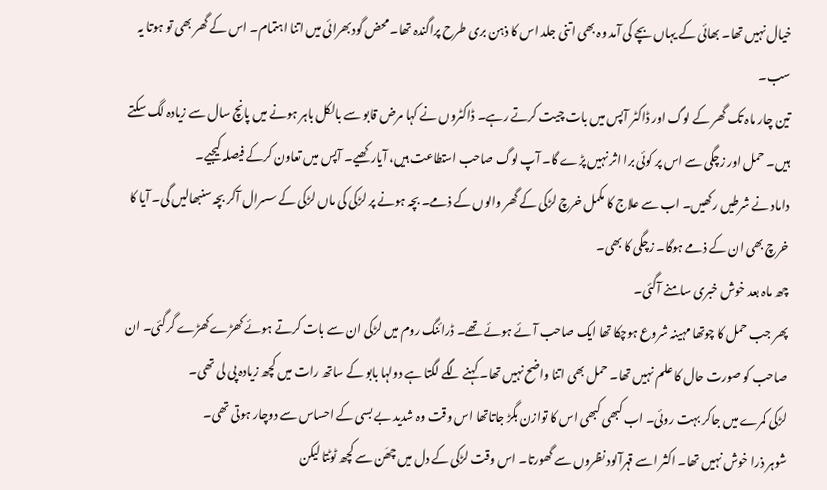خیال نہیں تھا۔ بھائی کے یہاں بچے کی آمد وہ بھی اتنی جلد اس کا ذہن بری طرح پراگندہ تھا۔ محض گودبھرائی میں اتنا اہتمام۔ اس کے گھر بھی تو ہوتا یہ سب۔
تین چار ماہ تک گھر کے لوگ اور ڈاکٹر آپس میں بات چیت کرتے رہے۔ ڈاکٹروں نے کہا مرض قابو سے بالکل باہر ہونے میں پانچ سال سے زیادہ لگ سکتے ہیں۔ حمل اور زچگی سے اس پر کوئی برا اثر نہیں پڑے گا۔ آپ لوگ صاحب استطاعت ہیں، آیارکھیے۔ آپس میں تعاون کرکے فیصلہ کیجیے۔
داماد نے شرطیں رکھیں۔ اب سے علاج کا مکمل خرچ لڑکی کے گھر والوں کے ذمے۔ بچہ ہونے پر لڑکی کی ماں لڑکی کے سسرال آکر بچہ سنبھالیں گی۔ آیا کا خرچ بھی ان کے ذمے ہوگا۔ زچگی کا بھی۔
چھ ماہ بعد خوش خبری سامنے آگئی۔
پھر جب حمل کا چوتھا مہینہ شروع ہوچکا تھا ایک صاحب آئے ہوئے تھے۔ ڈرائنگ روم میں لڑکی ان سے بات کرتے ہوئے کھڑے کھڑے گرگئی۔ ان صاحب کو صورت حال کا علم نہیں تھا۔ حمل بھی اتنا واضح نہیں تھا۔ کہنے لگے لگتا ہے دولہا بابو کے ساتھ رات میں کچھ زیادہ پی لی تھی۔
لڑکی کمرے میں جاکر بہت روئی۔ اب کبھی کبھی اس کا توازن بگڑ جاتاتھا اس وقت وہ شدید بے بسی کے احساس سے دوچار ہوتی تھی۔
شوہر ذرا خوش نہیں تھا۔ اکثر اسے قہرآلود نظروں سے گھورتا۔ اس وقت لڑکی کے دل میں چھَن سے کچھ ٹوٹتا لیکن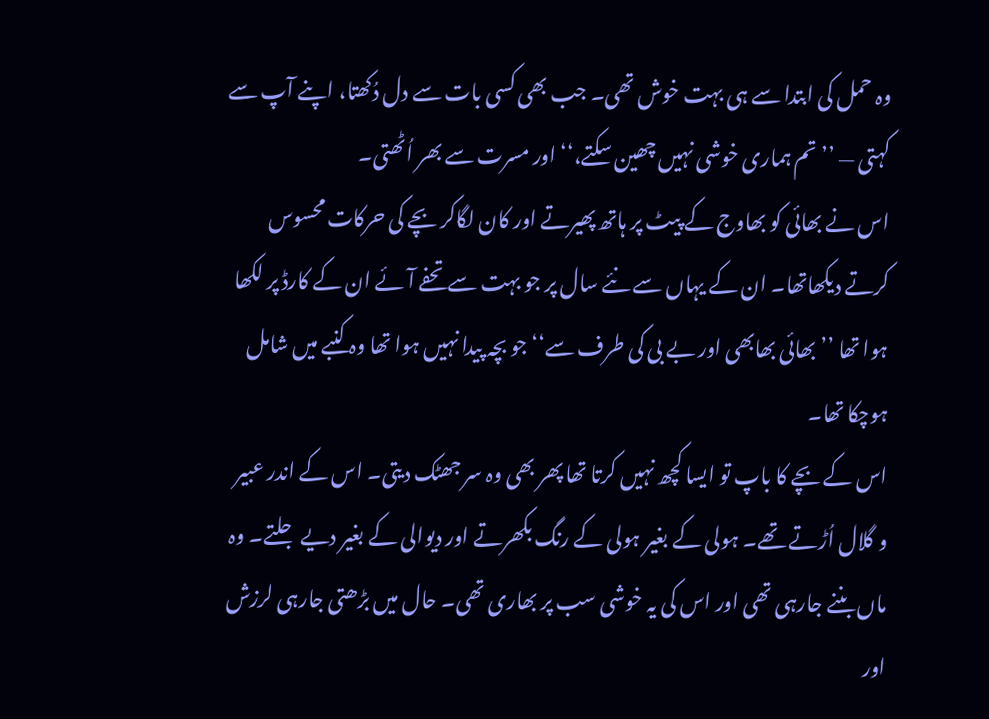وہ حمل کی ابتدا سے ہی بہت خوش تھی۔ جب بھی کسی بات سے دل دُکھتا، اپنے آپ سے کہتی — ’’تم ہماری خوشی نہیں چھین سکتے،‘‘ اور مسرت سے بھر اُٹھتی۔
اس نے بھائی کو بھاوج کے پیٹ پر ہاتھ پھیرتے اور کان لگاکر بچے کی حرکات محسوس کرتے دیکھاتھا۔ ان کے یہاں سے نئے سال پر جو بہت سے تحفے آئے ان کے کارڈ پر لکھا ہوا تھا ’’بھائی بھابھی اور بے بی کی طرف سے‘‘ جو بچہ پیدا نہیں ہوا تھا وہ کنبے میں شامل ہوچکا تھا۔
اس کے بچے کا باپ تو ایسا کچھ نہیں کرتا تھا پھر بھی وہ سر جھٹک دیتی۔ اس کے اندر عبیر و گلال اُڑتے تھے۔ ہولی کے بغیر ہولی کے رنگ بکھرتے اور دیوالی کے بغیر دیے جلتے۔ وہ ماں بننے جارہی تھی اور اس کی یہ خوشی سب پر بھاری تھی۔ حال میں بڑھتی جارہی لرزش اور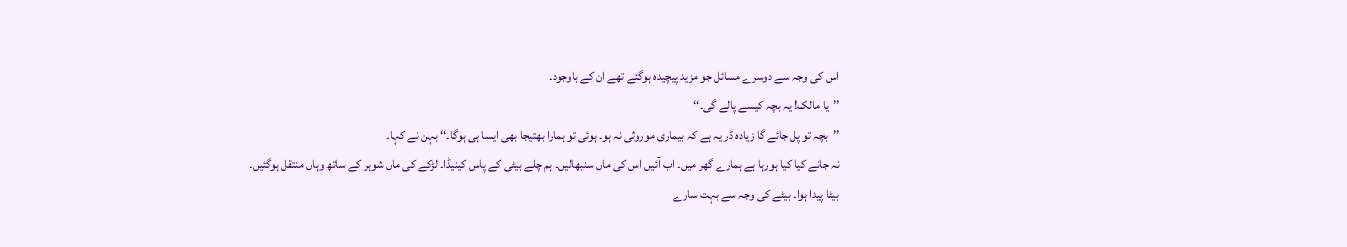اس کی وجہ سے دوسرے مسائل جو مزید پیچیدہ ہوگئے تھے ان کے باوجود۔
’’یا مالک! یہ بچہ کیسے پالے گی۔‘‘
’’بچہ تو پل جائے گا زیادہ ڈر یہ ہے کہ بیماری موروثی نہ ہو۔ ہوئی تو ہمارا بھتیجا بھی ایسا ہی ہوگا۔‘‘ بہن نے کہا۔
نہ جانے کیا کیا ہورہا ہے ہمارے گھر میں۔ اب آئیں اس کی ماں سنبھالیں۔ ہم چلے بیٹی کے پاس کینیڈا۔ لڑکے کی ماں شوہر کے ساتھ وہاں منتقل ہوگئیں۔
بیٹا پیدا ہوا۔ بیٹے کی وجہ سے بہت سارے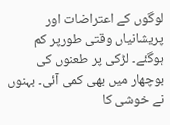لوگوں کے اعتراضات اور پریشانیاں وقتی طورپر کم ہوگئے۔ لڑکی پر طعنوں کی بوچھار میں بھی کمی آئی۔ بہنوں نے خوشی کا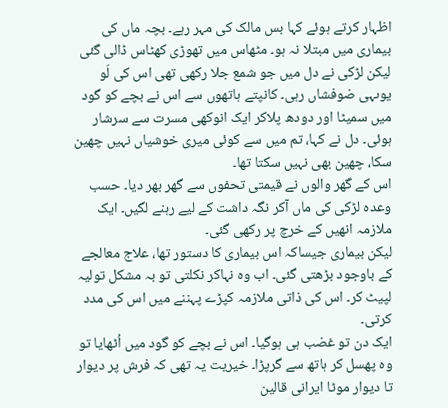اظہار کرتے ہوئے کہا بس مالک کی مہر رہے۔ بچہ ماں کی بیماری میں مبتلا نہ ہو۔ مٹھاس میں تھوڑی کھٹاس ڈالی گئی لیکن لڑکی نے دل میں جو شمع جلا رکھی تھی اس کی لَو یوںہی ضوفشاں رہی۔ کانپتے ہاتھوں سے اس نے بچے کو گود میں سمیٹا اور دودھ پلاکر ایک انوکھی مسرت سے سرشار ہوئی۔ دل نے کہا، تم میں سے کوئی میری خوشیاں نہیں چھین سکا، چھین بھی نہیں سکتا تھا۔
اس کے گھر والوں نے قیمتی تحفوں سے گھر بھر دیا۔ حسب وعدہ لڑکی کی ماں آکر نگہ داشت کے لیے رہنے لگیں۔ ایک ملازمہ انھیں کے خرچ پر رکھی گئی۔
لیکن بیماری جیساکہ اس بیماری کا دستور تھا، علاج معالجے کے باوجود بڑھتی گئی۔ اب وہ نہاکر نکلتی تو بہ مشکل تولیہ لپیٹ کر۔ اس کی ذاتی ملازمہ کپڑے پہننے میں اس کی مدد کرتی۔
ایک دن تو غضب ہی ہوگیا۔ اس نے بچے کو گود میں اُٹھایا تو وہ پھسل کر ہاتھ سے گرپڑا۔ خیریت یہ تھی کہ فرش پر دیوار تا دیوار موٹا ایرانی قالین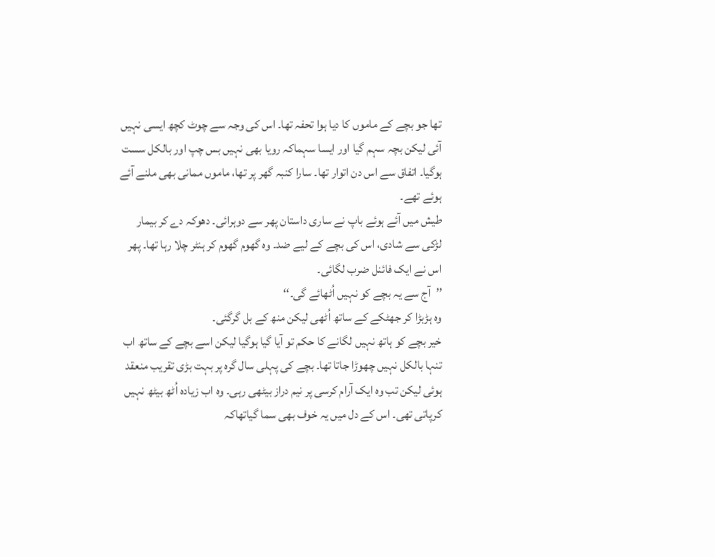تھا جو بچے کے ماموں کا دیا ہوا تحفہ تھا۔ اس کی وجہ سے چوٹ کچھ ایسی نہیں آئی لیکن بچہ سہم گیا اور ایسا سہماکہ رویا بھی نہیں بس چپ اور بالکل سست ہوگیا۔ اتفاق سے اس دن اتوار تھا۔ سارا کنبہ گھر پر تھا، ماموں ممانی بھی ملنے آئے ہوئے تھے۔
طیش میں آئے ہوئے باپ نے ساری داستان پھر سے دوہرائی۔ دھوکہ دے کر بیمار لڑکی سے شادی، اس کی بچے کے لیے ضد۔ وہ گھوم گھوم کر ہنٹر چلا رہا تھا۔ پھر اس نے ایک فائنل ضرب لگائی۔
’’آج سے یہ بچے کو نہیں اُٹھائے گی۔‘‘
وہ ہڑبڑا کر جھٹکے کے ساتھ اُٹھی لیکن منھ کے بل گرگئی۔
خیر بچے کو ہاتھ نہیں لگانے کا حکم تو آیا گیا ہوگیا لیکن اسے بچے کے ساتھ اب تنہا بالکل نہیں چھوڑا جاتا تھا۔ بچے کی پہلی سال گرہ پر بہت بڑی تقریب منعقد ہوئی لیکن تب وہ ایک آرام کرسی پر نیم دراز بیٹھی رہی۔ وہ اب زیادہ اُٹھ بیٹھ نہیں کرپاتی تھی۔ اس کے دل میں یہ خوف بھی سما گیاتھاکہ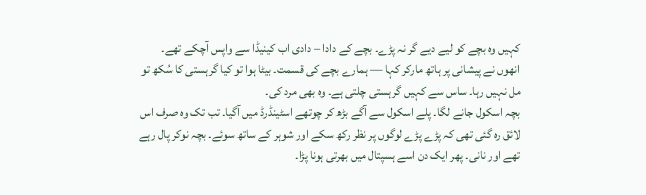کہیں وہ بچے کو لیے دیے گر نہ پڑے۔ بچے کے دادا – دادی اب کینیڈا سے واپس آچکے تھے۔ انھوں نے پیشانی پر ہاتھ مارکر کہا — ہمارے بچے کی قسمت۔ بیٹا ہوا تو کیا گرہستی کا سُکھ تو مل نہیں رہا۔ ساس سے کہیں گرہستی چلتی ہے۔ وہ بھی مرد کی۔
بچہ اسکول جانے لگا۔ پلے اسکول سے آگے بڑھ کر چوتھے اسٹینڈرڈ میں آگیا۔ تب تک وہ صرف اس لائق رہ گئی تھی کہ پڑے پڑے لوگوں پر نظر رکھ سکے اور شوہر کے ساتھ سوئے۔ بچہ نوکر پال رہے تھے اور نانی۔ پھر ایک دن اسے ہسپتال میں بھرتی ہونا پڑا۔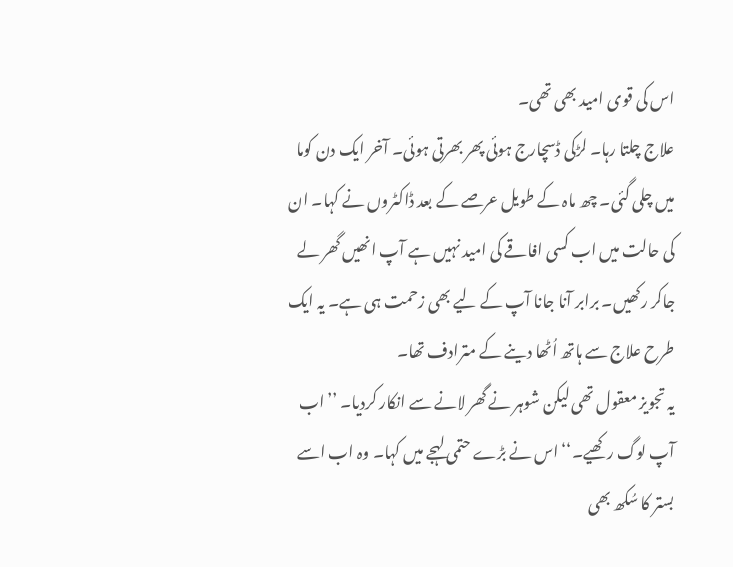اس کی قوی امید بھی تھی۔
علاج چلتا رہا۔ لڑکی ڈسچارج ہوئی پھر بھرتی ہوئی۔ آخر ایک دن کوما میں چلی گئی۔ چھ ماہ کے طویل عرصے کے بعد ڈاکٹروں نے کہا۔ ان کی حالت میں اب کسی افاقے کی امید نہیں ہے آپ انھیں گھر لے جاکر رکھیں۔ برابر آنا جانا آپ کے لیے بھی زحمت ہی ہے۔ یہ ایک طرح علاج سے ہاتھ اُٹھا دینے کے مترادف تھا۔
یہ تجویز معقول تھی لیکن شوہر نے گھر لانے سے انکار کردیا۔ ’’اب آپ لوگ رکھیے۔‘‘ اس نے بڑے حتمی لہجے میں کہا۔ وہ اب اسے بستر کا سُکھ بھی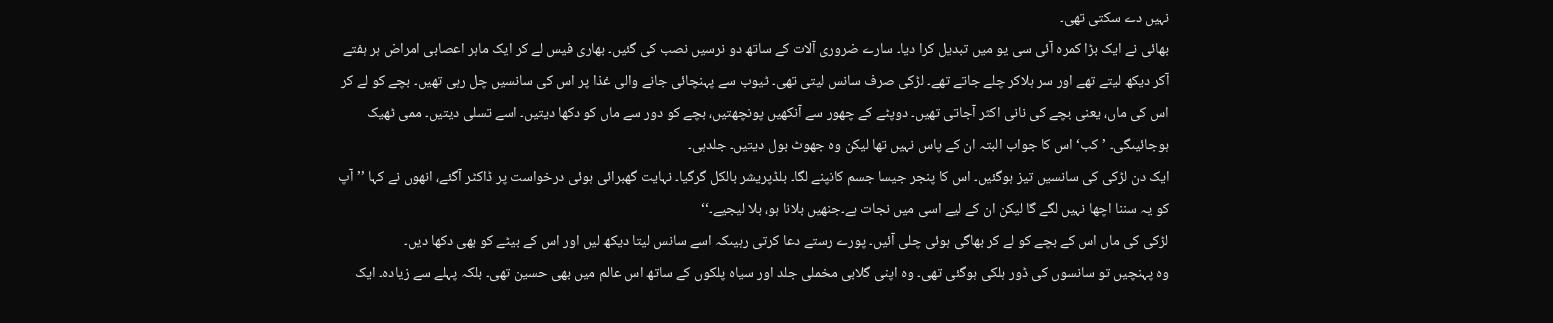نہیں دے سکتی تھی۔
بھائی نے ایک بڑا کمرہ آئی سی یو میں تبدیل کرا دیا۔ سارے ضروری آلات کے ساتھ دو نرسیں نصب کی گئیں۔ بھاری فیس لے کر ایک ماہر اعصابی امراض ہر ہفتے آکر دیکھ لیتے تھے اور سر ہلاکر چلے جاتے تھے۔ لڑکی صرف سانس لیتی تھی۔ ٹیوب سے پہنچائی جانے والی غذا پر اس کی سانسیں چل رہی تھیں۔ بچے کو لے کر اس کی ماں، یعنی بچے کی نانی اکثر آجاتی تھیں۔ دوپٹے کے چھور سے آنکھیں پونچھتیں، بچے کو دور سے ماں کو دکھا دیتیں۔ اسے تسلی دیتیں۔ ممی ٹھیک ہوجائیںگی۔ ’کب‘ اس کا جواب البتہ ان کے پاس نہیں تھا لیکن وہ جھوٹ بول دیتیں۔ جلدہی۔
ایک دن لڑکی کی سانسیں تیز ہوگئیں۔ اس کا پنجر جیسا جسم کانپنے لگا۔ بلڈپریشر بالکل گرگیا۔ نہایت گھبرائی ہوئی درخواست پر ڈاکٹر آگئے، انھوں نے کہا ’’آپ کو یہ سننا اچھا نہیں لگے گا لیکن ان کے لیے اسی میں نجات ہے۔جنھیں بلانا ہو، بلا لیجیے۔‘‘
لڑکی کی ماں اس کے بچے کو لے کر بھاگی ہوئی چلی آئیں۔ پورے رستے دعا کرتی رہیںکہ اسے سانس لیتا دیکھ لیں اور اس کے بیٹے کو بھی دکھا دیں۔
وہ پہنچیں تو سانسوں کی ڈور ہلکی ہوگئی تھی۔ وہ اپنی گلابی مخملی جلد اور سیاہ پلکوں کے ساتھ اس عالم میں بھی حسین تھی۔ بلکہ پہلے سے زیادہ۔ ایک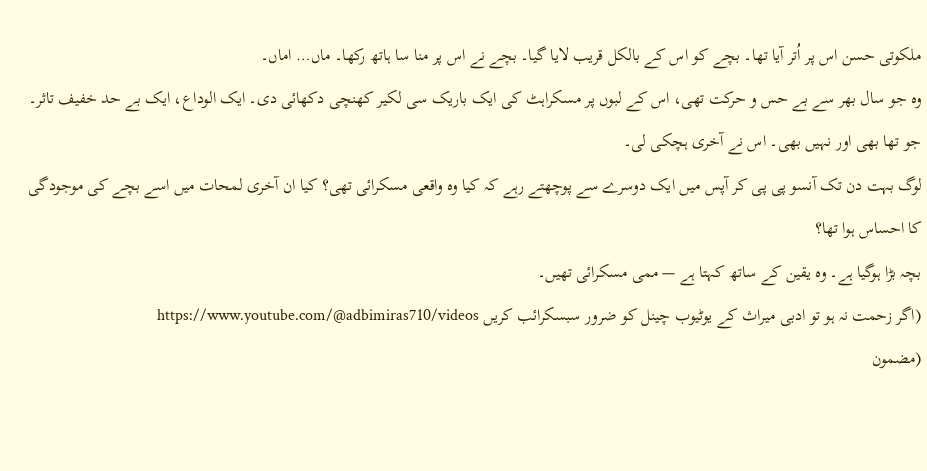ملکوتی حسن اس پر اُتر آیا تھا۔ بچے کو اس کے بالکل قریب لایا گیا۔ بچے نے اس پر منا سا ہاتھ رکھا۔ ماں… اماں۔
وہ جو سال بھر سے بے حس و حرکت تھی، اس کے لبوں پر مسکراہٹ کی ایک باریک سی لکیر کھنچی دکھائی دی۔ ایک الوداع، ایک بے حد خفیف تاثر۔ جو تھا بھی اور نہیں بھی۔ اس نے آخری ہچکی لی۔
لوگ بہت دن تک آنسو پی پی کر آپس میں ایک دوسرے سے پوچھتے رہے کہ کیا وہ واقعی مسکرائی تھی؟ کیا ان آخری لمحات میں اسے بچے کی موجودگی کا احساس ہوا تھا؟
بچہ بڑا ہوگیا ہے۔ وہ یقین کے ساتھ کہتا ہے — ممی مسکرائی تھیں۔
(اگر زحمت نہ ہو تو ادبی میراث کے یوٹیوب چینل کو ضرور سبسکرائب کریں https://www.youtube.com/@adbimiras710/videos
(مضمون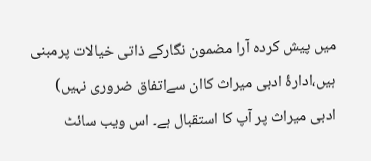میں پیش کردہ آرا مضمون نگارکے ذاتی خیالات پرمبنی ہیں،ادارۂ ادبی میراث کاان سےاتفاق ضروری نہیں)
ادبی میراث پر آپ کا استقبال ہے۔ اس ویب سائٹ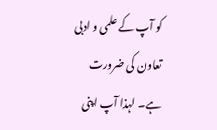کو آپ کے علمی و ادبی تعاون کی ضرورت ہے۔ لہذا آپ اپنی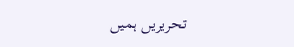تحریریں ہمیں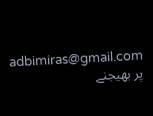adbimiras@gmail.com پر بھیجنے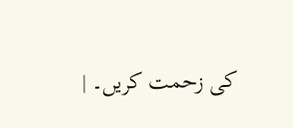کی زحمت کریں۔ |